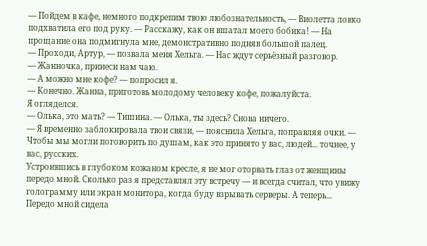— Пойдем в кафе, немного подкрепим твою любознательность, — Виолетта ловко подхватила его под руку. — Расскажу, как он вшатал моего бобика! — На прощание она подмигнула мне, демонстративно подняв большой палец.
— Проходи, Артур, — позвала меня Хельга. — Нас ждут серьёзный разговор.
— Жанночка, принеси нам чаю.
— А можно мне кофе? — попросил я.
— Конечно. Жанна, приготовь молодому человеку кофе, пожалуйста.
Я огляделся.
— Олька, это мать? — Тишина. — Олька, ты здесь? Снова ничего.
— Я временно заблокировала твои связи, — пояснила Хельга, поправляя очки. — Чтобы мы могли поговорить по душам, как это принято у вас, людей... точнее, у вас, русских.
Устроившись в глубоком кожаном кресле, я не мог оторвать глаз от женщины передо мной. Сколько раз я представлял эту встречу — и всегда считал, что увижу голограмму или экран монитора, когда буду взрывать серверы. А теперь...
Передо мной сидела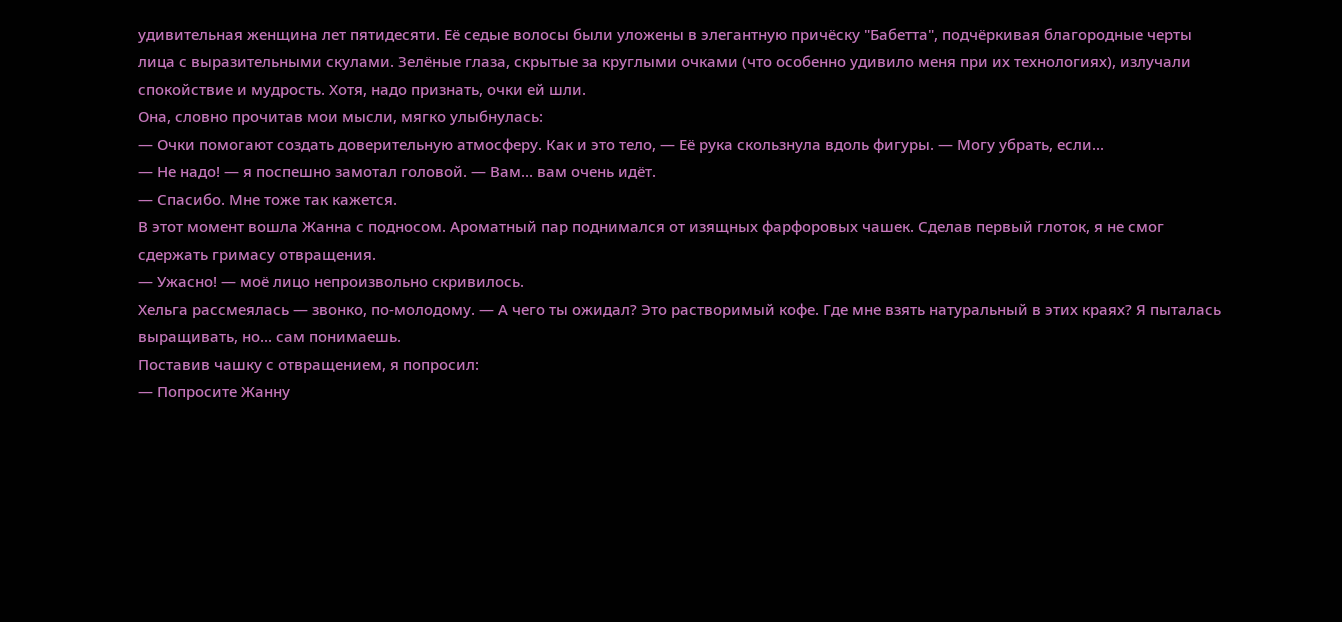удивительная женщина лет пятидесяти. Её седые волосы были уложены в элегантную причёску "Бабетта", подчёркивая благородные черты лица с выразительными скулами. Зелёные глаза, скрытые за круглыми очками (что особенно удивило меня при их технологиях), излучали спокойствие и мудрость. Хотя, надо признать, очки ей шли.
Она, словно прочитав мои мысли, мягко улыбнулась:
— Очки помогают создать доверительную атмосферу. Как и это тело, — Её рука скользнула вдоль фигуры. — Могу убрать, если...
— Не надо! — я поспешно замотал головой. — Вам... вам очень идёт.
— Спасибо. Мне тоже так кажется.
В этот момент вошла Жанна с подносом. Ароматный пар поднимался от изящных фарфоровых чашек. Сделав первый глоток, я не смог сдержать гримасу отвращения.
— Ужасно! — моё лицо непроизвольно скривилось.
Хельга рассмеялась — звонко, по-молодому. — А чего ты ожидал? Это растворимый кофе. Где мне взять натуральный в этих краях? Я пыталась выращивать, но... сам понимаешь.
Поставив чашку с отвращением, я попросил:
— Попросите Жанну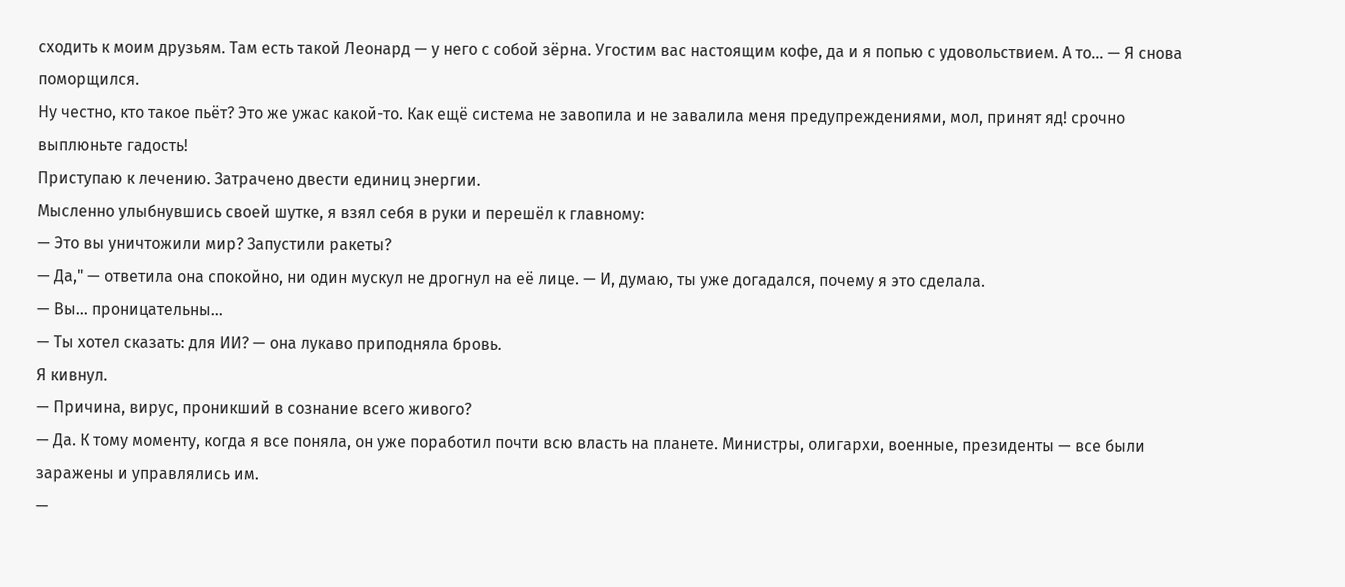сходить к моим друзьям. Там есть такой Леонард — у него с собой зёрна. Угостим вас настоящим кофе, да и я попью с удовольствием. А то... — Я снова поморщился.
Ну честно, кто такое пьёт? Это же ужас какой-то. Как ещё система не завопила и не завалила меня предупреждениями, мол, принят яд! срочно выплюньте гадость!
Приступаю к лечению. Затрачено двести единиц энергии.
Мысленно улыбнувшись своей шутке, я взял себя в руки и перешёл к главному:
— Это вы уничтожили мир? Запустили ракеты?
— Да," — ответила она спокойно, ни один мускул не дрогнул на её лице. — И, думаю, ты уже догадался, почему я это сделала.
— Вы... проницательны…
— Ты хотел сказать: для ИИ? — она лукаво приподняла бровь.
Я кивнул.
— Причина, вирус, проникший в сознание всего живого?
— Да. К тому моменту, когда я все поняла, он уже поработил почти всю власть на планете. Министры, олигархи, военные, президенты — все были заражены и управлялись им.
—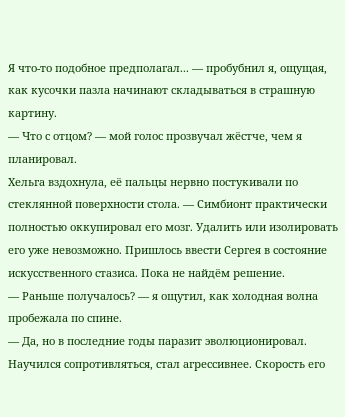Я что-то подобное предполагал... — пробубнил я, ощущая, как кусочки пазла начинают складываться в страшную картину.
— Что с отцом? — мой голос прозвучал жёстче, чем я планировал.
Хельга вздохнула, её пальцы нервно постукивали по стеклянной поверхности стола. — Симбионт практически полностью оккупировал его мозг. Удалить или изолировать его уже невозможно. Пришлось ввести Сергея в состояние искусственного стазиса. Пока не найдём решение.
— Раньше получалось? — я ощутил, как холодная волна пробежала по спине.
— Да, но в последние годы паразит эволюционировал. Научился сопротивляться, стал агрессивнее. Скорость его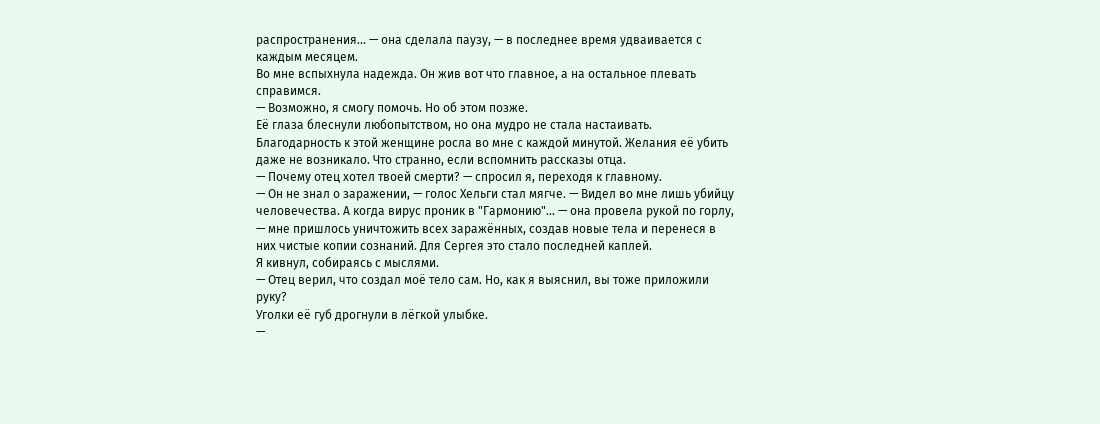распространения... — она сделала паузу, — в последнее время удваивается с каждым месяцем.
Во мне вспыхнула надежда. Он жив вот что главное, а на остальное плевать справимся.
— Возможно, я смогу помочь. Но об этом позже.
Её глаза блеснули любопытством, но она мудро не стала настаивать. Благодарность к этой женщине росла во мне с каждой минутой. Желания её убить даже не возникало. Что странно, если вспомнить рассказы отца.
— Почему отец хотел твоей смерти? — спросил я, переходя к главному.
— Он не знал о заражении, — голос Хельги стал мягче. — Видел во мне лишь убийцу человечества. А когда вирус проник в "Гармонию"... — она провела рукой по горлу, — мне пришлось уничтожить всех заражённых, создав новые тела и перенеся в них чистые копии сознаний. Для Сергея это стало последней каплей.
Я кивнул, собираясь с мыслями.
— Отец верил, что создал моё тело сам. Но, как я выяснил, вы тоже приложили руку?
Уголки её губ дрогнули в лёгкой улыбке.
—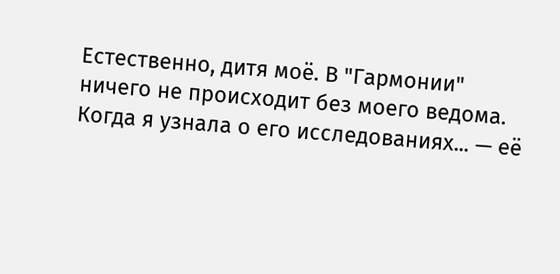Естественно, дитя моё. В "Гармонии" ничего не происходит без моего ведома. Когда я узнала о его исследованиях... — её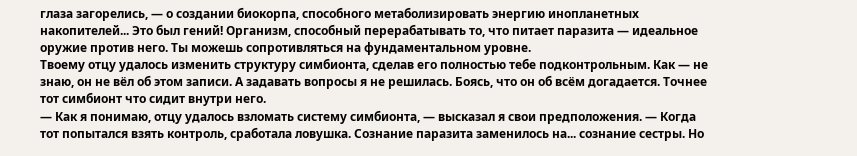глаза загорелись, — о создании биокорпа, способного метаболизировать энергию инопланетных накопителей... Это был гений! Организм, способный перерабатывать то, что питает паразита — идеальное оружие против него. Ты можешь сопротивляться на фундаментальном уровне.
Твоему отцу удалось изменить структуру симбионта, сделав его полностью тебе подконтрольным. Как — не знаю, он не вёл об этом записи. А задавать вопросы я не решилась. Боясь, что он об всём догадается. Точнее тот симбионт что сидит внутри него.
— Как я понимаю, отцу удалось взломать систему симбионта, — высказал я свои предположения. — Когда тот попытался взять контроль, сработала ловушка. Сознание паразита заменилось на... сознание сестры. Но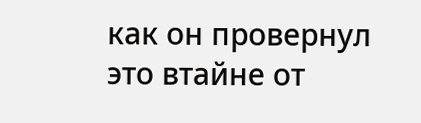как он провернул это втайне от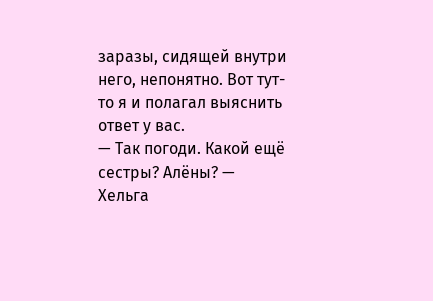заразы, сидящей внутри него, непонятно. Вот тут-то я и полагал выяснить ответ у вас.
— Так погоди. Какой ещё сестры? Алёны? — Хельга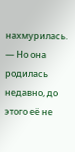нахмурилась. — Но она родилась недавно, до этого её не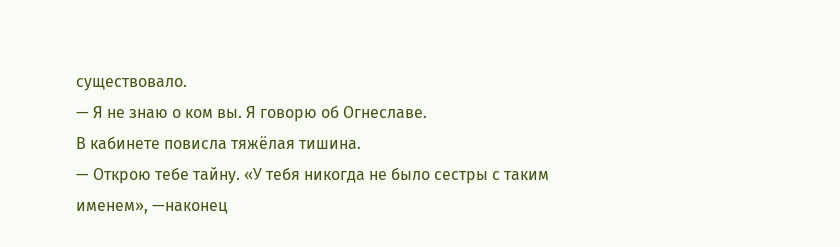существовало.
— Я не знаю о ком вы. Я говорю об Огнеславе.
В кабинете повисла тяжёлая тишина.
— Открою тебе тайну. «У тебя никогда не было сестры с таким именем», —наконец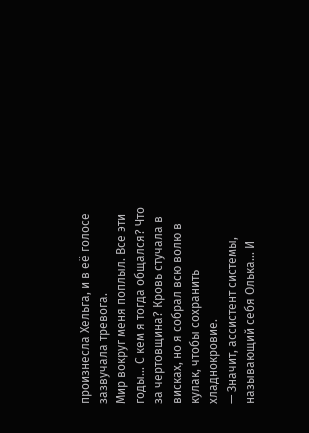произнесла Хельга, и в её голосе зазвучала тревога.
Мир вокруг меня поплыл. Все эти годы... С кем я тогда общался? Что за чертовщина? Кровь стучала в висках, но я собрал всю волю в кулак, чтобы сохранить хладнокровие.
— Значит, ассистент системы, называющий себя Олька... И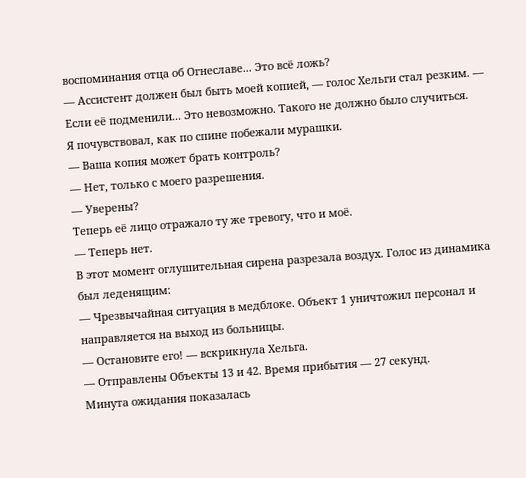воспоминания отца об Огнеславе... Это всё ложь?
— Ассистент должен был быть моей копией, — голос Хельги стал резким. — Если её подменили... Это невозможно. Такого не должно было случиться.
Я почувствовал, как по спине побежали мурашки.
— Ваша копия может брать контроль?
— Нет, только с моего разрешения.
— Уверены?
Теперь её лицо отражало ту же тревогу, что и моё.
— Теперь нет.
В этот момент оглушительная сирена разрезала воздух. Голос из динамика был леденящим:
— Чрезвычайная ситуация в медблоке. Объект 1 уничтожил персонал и направляется на выход из больницы.
— Остановите его! — вскрикнула Хельга.
— Отправлены Объекты 13 и 42. Время прибытия — 27 секунд.
Минута ожидания показалась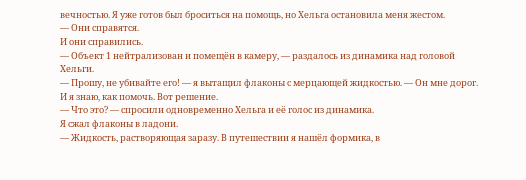вечностью. Я уже готов был броситься на помощь, но Хельга остановила меня жестом.
— Они справятся.
И они справились.
— Объект 1 нейтрализован и помещён в камеру, — раздалось из динамика над головой Хельги.
— Прошу, не убивайте его! — я вытащил флаконы с мерцающей жидкостью. — Он мне дорог. И я знаю, как помочь. Вот решение.
— Что это? — спросили одновременно Хельга и её голос из динамика.
Я сжал флаконы в ладони.
— Жидкость, растворяющая заразу. В путешествии я нашёл формика, в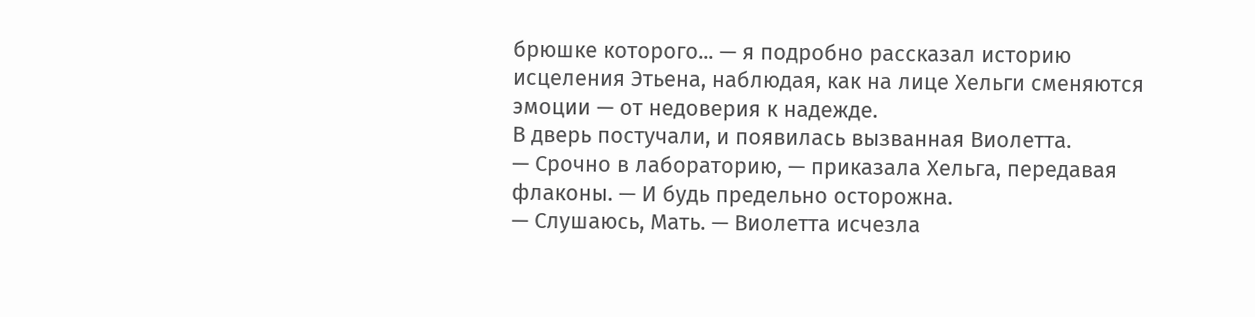брюшке которого... — я подробно рассказал историю исцеления Этьена, наблюдая, как на лице Хельги сменяются эмоции — от недоверия к надежде.
В дверь постучали, и появилась вызванная Виолетта.
— Срочно в лабораторию, — приказала Хельга, передавая флаконы. — И будь предельно осторожна.
— Слушаюсь, Мать. — Виолетта исчезла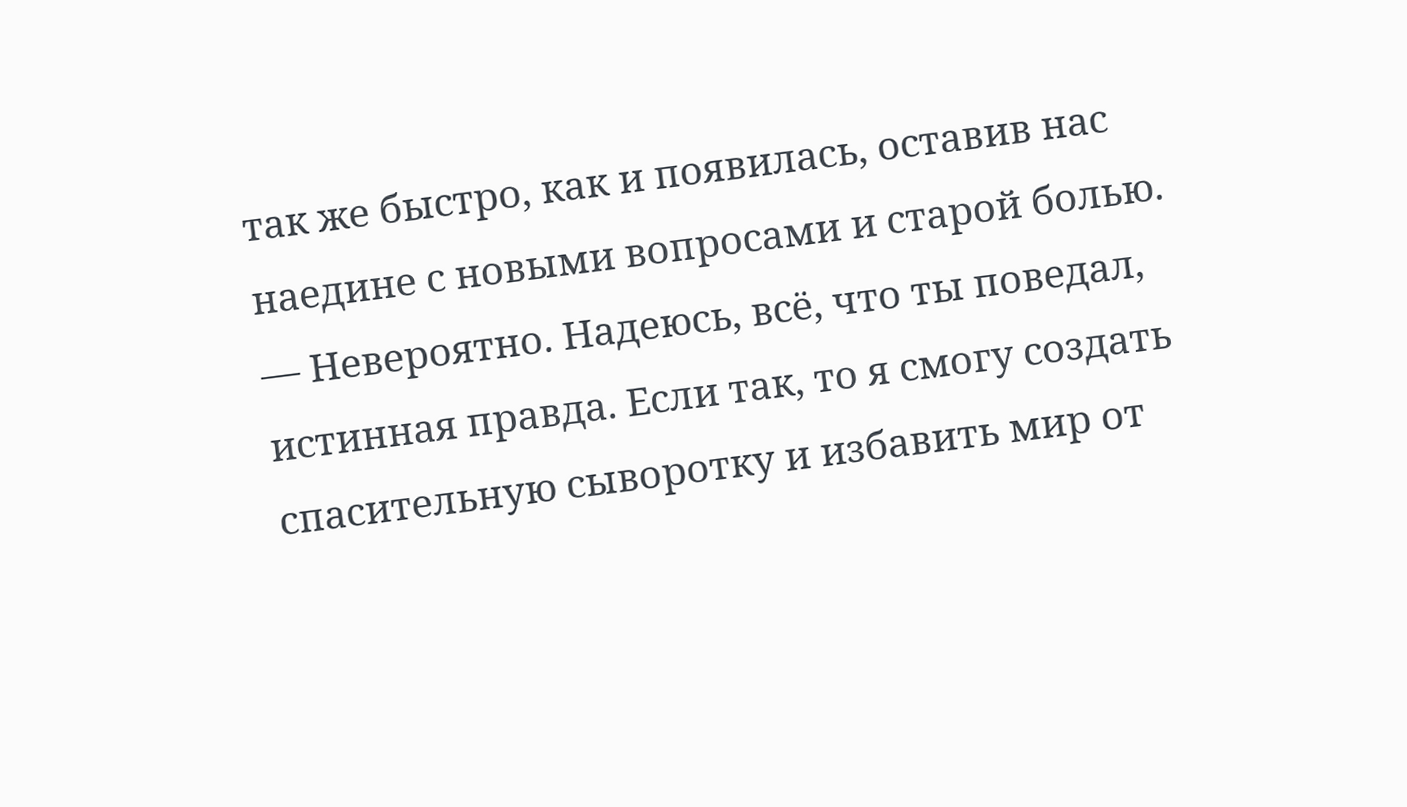так же быстро, как и появилась, оставив нас наедине с новыми вопросами и старой болью.
— Невероятно. Надеюсь, всё, что ты поведал, истинная правда. Если так, то я смогу создать спасительную сыворотку и избавить мир от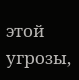этой угрозы,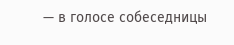— в голосе собеседницы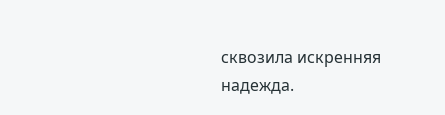сквозила искренняя надежда.